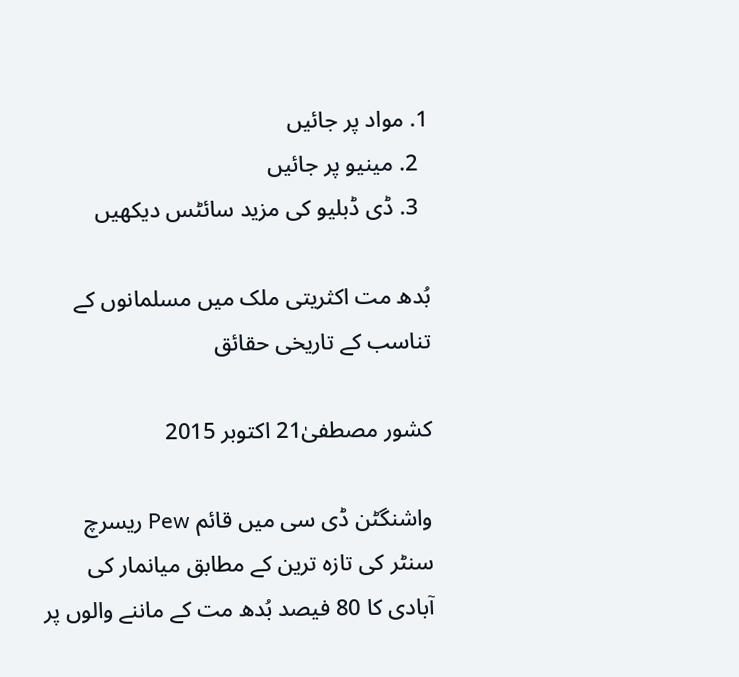1. مواد پر جائیں
  2. مینیو پر جائیں
  3. ڈی ڈبلیو کی مزید سائٹس دیکھیں

بُدھ مت اکثریتی ملک میں مسلمانوں کے تناسب کے تاریخی حقائق

کشور مصطفیٰ21 اکتوبر 2015

واشنگٹن ڈی سی میں قائم Pew ریسرچ سنٹر کی تازہ ترین کے مطابق میانمار کی آبادی کا 80 فیصد بُدھ مت کے ماننے والوں پر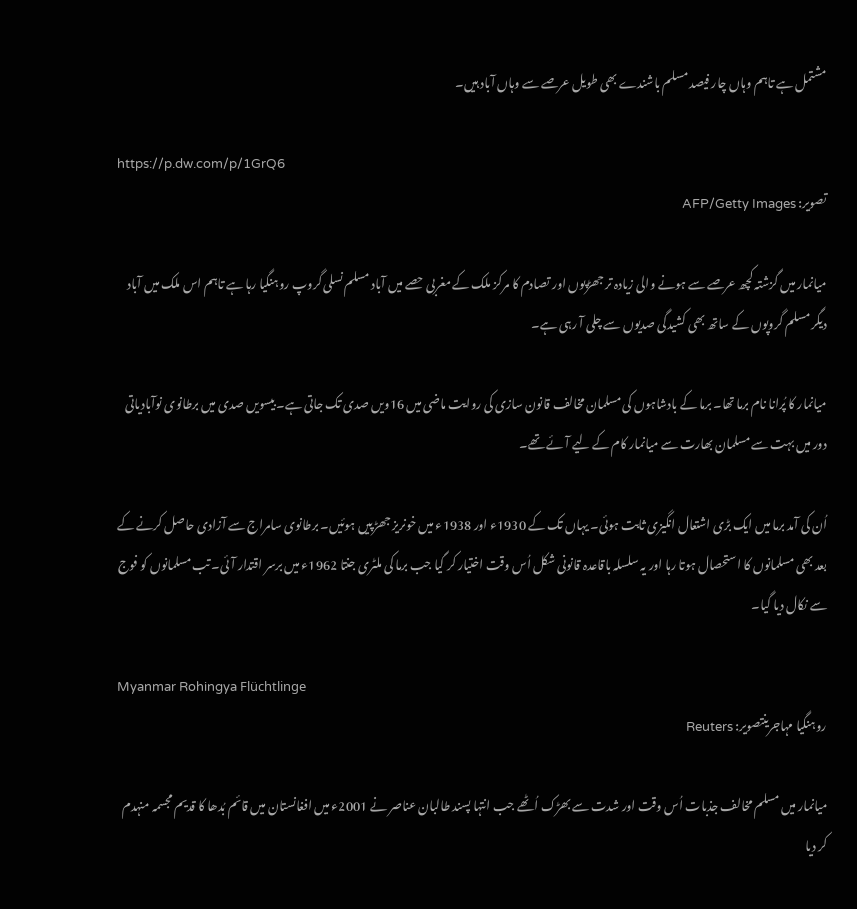مشتمل ہے تاہم وہاں چار فیصد مسلم باشندے بھی طویل عرصے سے وہاں آباد ہیں۔

https://p.dw.com/p/1GrQ6
تصویر: AFP/Getty Images

میانمار میں گزشتہ کچھ عرصے سے ہونے والی زیادہ تر جھڑپوں اور تصادم کا مرکز ملک کے مغربی حصے میں آباد مسلم نسلی گروپ روہنگیا رہا ہے تاہم اس ملک میں آباد دیگر مسلم گروپوں کے ساتھ بھی کشیدگی صدیوں سے چلی آ رہی ہے۔

میانمار کا پُرانا نام برما تھا۔ برما کے بادشاہوں کی مسلمان مخالف قانون سازی کی روایت ماضی میں 16ویں صدی تک جاتی ہے۔ بیسویں صدی میں برطانوی نوآبادیاتی دور میں بہت سے مسلمان بھارت سے میانمار کام کے لیے آئے تھے۔

اُن کی آمد برما میں ایک بڑی اشتعال انگیزی ثابت ہوئی۔ یہاں تک کے 1930ء اور 1938ء میں خونریز جھڑپیں ہوئیں۔ برطانوی سامراج سے آزادی حاصل کرنے کے بعد بھی مسلمانوں کا استحصال ہوتا رہا اور یہ سلسلہ باقاعدہ قانونی شکل اُس وقت اختیار کر گیا جب برما کی ملٹری جنتا 1962ء میں برسر اقتدار آئی۔ تب مسلمانوں کو فوج سے نکال دیا گیا۔

Myanmar Rohingya Flüchtlinge
روہنگیا مہاجرینتصویر: Reuters

میانمار میں مسلم مخالف جذبات اُس وقت اور شدت سے بھڑک اُٹھے جب انتہا پسند طالبان عناصر نے 2001ء میں افغانستان میں قائم بُدھا کا قدیم مجسمہ منہدم کر دیا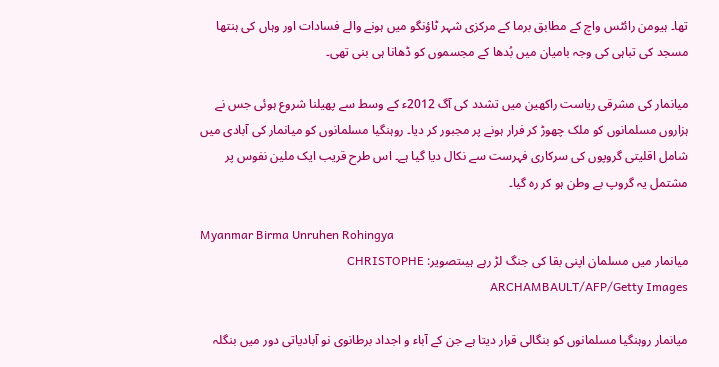تھا۔ ہیومن رائٹس واچ کے مطابق برما کے مرکزی شہر ٹاؤنگو میں ہونے والے فسادات اور وہاں کی ہنتھا مسجد کی تباہی کی وجہ بامیان میں بُدھا کے مجسموں کو ڈھانا ہی بنی تھی۔

میانمار کی مشرقی ریاست راکھین میں تشدد کی آگ 2012ء کے وسط سے پھیلنا شروع ہوئی جس نے ہزاروں مسلمانوں کو ملک چھوڑ کر فرار ہونے پر مجبور کر دیا۔ روہنگیا مسلمانوں کو میانمار کی آبادی میں شامل اقلیتی گروپوں کی سرکاری فہرست سے نکال دیا گیا ہے۔ اس طرح قریب ایک ملین نفوس پر مشتمل یہ گروپ بے وطن ہو کر رہ گیا۔

Myanmar Birma Unruhen Rohingya
میانمار میں مسلمان اپنی بقا کی جنگ لڑ رہے ہیںتصویر: CHRISTOPHE ARCHAMBAULT/AFP/Getty Images

میانمار روہنگیا مسلمانوں کو بنگالی قرار دیتا ہے جن کے آباء و اجداد برطانوی نو آبادیاتی دور میں بنگلہ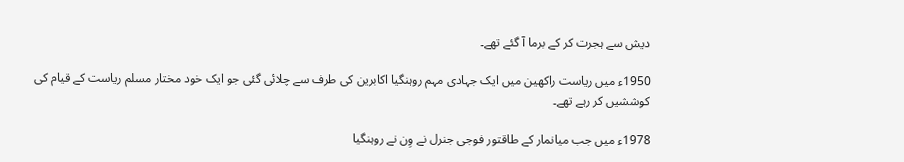دیش سے ہجرت کر کے برما آ گئے تھے۔

1950ء میں ریاست راکھین میں ایک جہادی مہم روہنگیا اکابرین کی طرف سے چلائی گئی جو ایک خود مختار مسلم ریاست کے قیام کی کوششیں کر رہے تھے۔

1978ء میں جب میانمار کے طاقتور فوجی جنرل نے وِن نے روہنگیا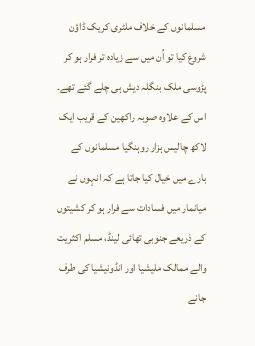مسلمانوں کے خلاف ملٹری کریک ڈاؤن شروع کیا تو اُن میں سے زیادہ تر فرار ہو کر پڑوسی ملک بنگلہ دیش ہی چلے گئے تھے۔ اس کے علاوہ صوبہ راکھین کے قریب ایک لاکھ چالیس ہزار روہنگیا مسلمانوں کے بارے میں خیال کیا جاتا ہے کہ انہوں نے میانمار میں فسادات سے فرار ہو کر کشیتوں کے ذریعے جنوبی تھائی لینڈ، مسلم اکثریت والے ممالک ملیشیا اور انڈونیشیا کی طرف جانے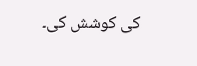کی کوشش کی۔